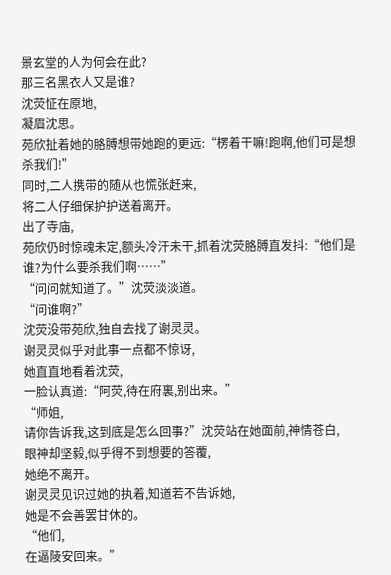景玄堂的人为何会在此?
那三名黑衣人又是谁?
沈荧怔在原地,
凝眉沈思。
苑欣扯着她的胳膊想带她跑的更远:“楞着干嘛!跑啊,他们可是想杀我们!”
同时,二人携带的随从也慌张赶来,
将二人仔细保护护送着离开。
出了寺庙,
苑欣仍时惊魂未定,额头冷汗未干,抓着沈荧胳膊直发抖:“他们是谁?为什么要杀我们啊……”
“问问就知道了。”沈荧淡淡道。
“问谁啊?”
沈荧没带苑欣,独自去找了谢灵灵。
谢灵灵似乎对此事一点都不惊讶,
她直直地看着沈荧,
一脸认真道:“阿荧,待在府裏,别出来。”
“师姐,
请你告诉我,这到底是怎么回事?”沈荧站在她面前,神情苍白,
眼神却坚毅,似乎得不到想要的答覆,
她绝不离开。
谢灵灵见识过她的执着,知道若不告诉她,
她是不会善罢甘休的。
“他们,
在逼陵安回来。”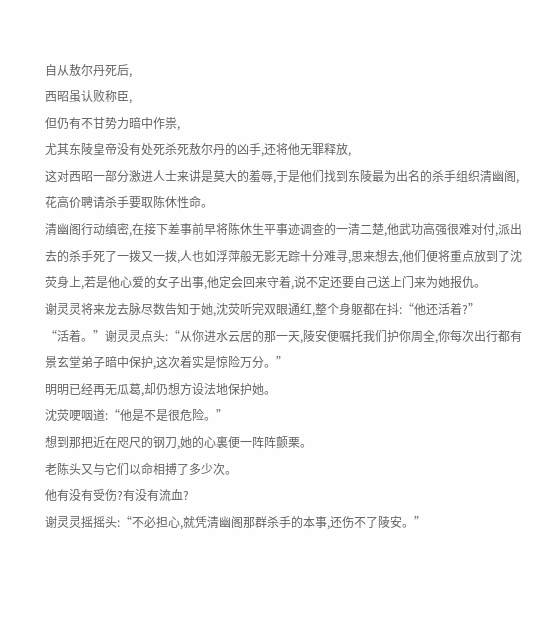自从敖尔丹死后,
西昭虽认败称臣,
但仍有不甘势力暗中作祟,
尤其东陵皇帝没有处死杀死敖尔丹的凶手,还将他无罪释放,
这对西昭一部分激进人士来讲是莫大的羞辱,于是他们找到东陵最为出名的杀手组织清幽阁,
花高价聘请杀手要取陈休性命。
清幽阁行动缜密,在接下差事前早将陈休生平事迹调查的一清二楚,他武功高强很难对付,派出去的杀手死了一拨又一拨,人也如浮萍般无影无踪十分难寻,思来想去,他们便将重点放到了沈荧身上,若是他心爱的女子出事,他定会回来守着,说不定还要自己送上门来为她报仇。
谢灵灵将来龙去脉尽数告知于她,沈荧听完双眼通红,整个身躯都在抖:“他还活着?”
“活着。”谢灵灵点头:“从你进水云居的那一天,陵安便嘱托我们护你周全,你每次出行都有景玄堂弟子暗中保护,这次着实是惊险万分。”
明明已经再无瓜葛,却仍想方设法地保护她。
沈荧哽咽道:“他是不是很危险。”
想到那把近在咫尺的钢刀,她的心裏便一阵阵颤栗。
老陈头又与它们以命相搏了多少次。
他有没有受伤?有没有流血?
谢灵灵摇摇头:“不必担心,就凭清幽阁那群杀手的本事,还伤不了陵安。”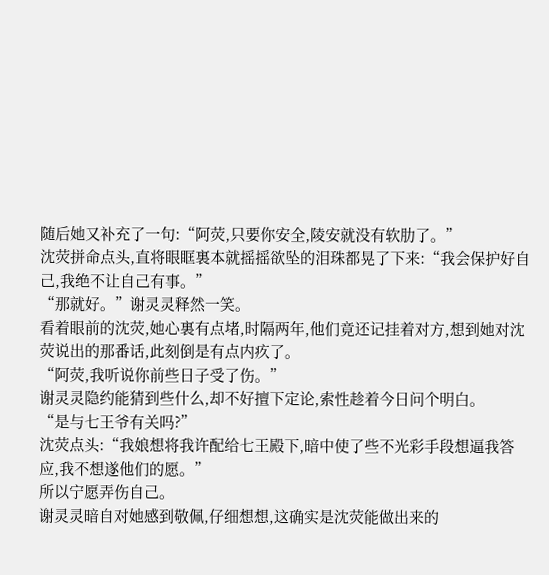随后她又补充了一句:“阿荧,只要你安全,陵安就没有软肋了。”
沈荧拼命点头,直将眼眶裏本就摇摇欲坠的泪珠都晃了下来:“我会保护好自己,我绝不让自己有事。”
“那就好。”谢灵灵释然一笑。
看着眼前的沈荧,她心裏有点堵,时隔两年,他们竟还记挂着对方,想到她对沈荧说出的那番话,此刻倒是有点内疚了。
“阿荧,我听说你前些日子受了伤。”
谢灵灵隐约能猜到些什么,却不好擅下定论,索性趁着今日问个明白。
“是与七王爷有关吗?”
沈荧点头:“我娘想将我许配给七王殿下,暗中使了些不光彩手段想逼我答应,我不想遂他们的愿。”
所以宁愿弄伤自己。
谢灵灵暗自对她感到敬佩,仔细想想,这确实是沈荧能做出来的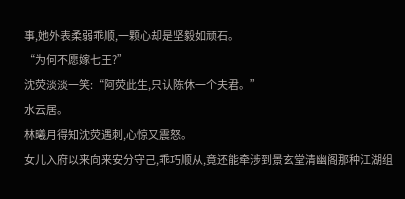事,她外表柔弱乖顺,一颗心却是坚毅如顽石。
“为何不愿嫁七王?”
沈荧淡淡一笑:“阿荧此生,只认陈休一个夫君。”
水云居。
林曦月得知沈荧遇刺,心惊又震怒。
女儿入府以来向来安分守己,乖巧顺从,竟还能牵涉到景玄堂清幽阁那种江湖组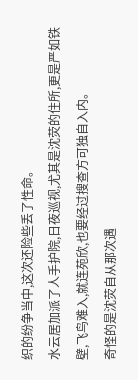织的纷争当中,这次还险些丢了性命。
水云居加派了人手护院,日夜巡视,尤其是沈荧的住所,更是严如铁壁,飞鸟难入,就连苑欣,也要经过搜查方可独自入内。
奇怪的是沈荧自从那次遇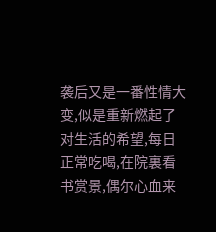袭后又是一番性情大变,似是重新燃起了对生活的希望,每日正常吃喝,在院裏看书赏景,偶尔心血来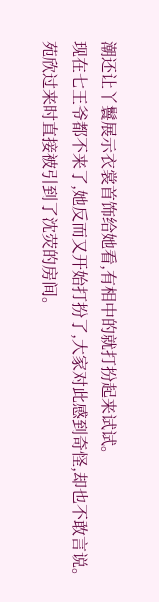潮还让丫鬟展示衣裳首饰给她看,有相中的就打扮起来试试。
现在七王爷都不来了,她反而又开始打扮了,大家对此感到奇怪,却也不敢言说。
苑欣过来时直接被引到了沈荧的房间。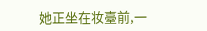她正坐在妆臺前,一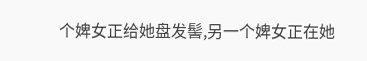个婢女正给她盘发髻,另一个婢女正在她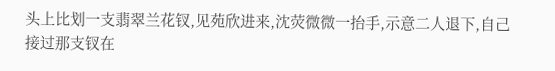头上比划一支翡翠兰花钗,见苑欣进来,沈荧微微一抬手,示意二人退下,自己接过那支钗在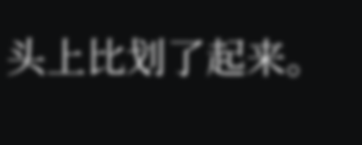头上比划了起来。